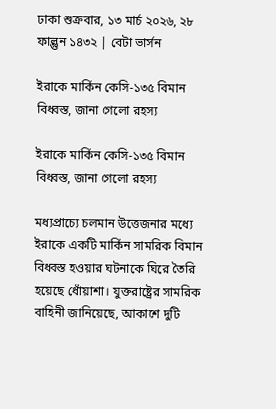ঢাকা শুক্রবার, ১৩ মার্চ ২০২৬, ২৮ ফাল্গুন ১৪৩২ | বেটা ভার্সন

ইরাকে মার্কিন কেসি-১৩৫ বিমান বিধ্বস্ত, জানা গেলো রহস্য

ইরাকে মার্কিন কেসি-১৩৫ বিমান বিধ্বস্ত, জানা গেলো রহস্য

মধ্যপ্রাচ্যে চলমান উত্তেজনার মধ্যে ইরাকে একটি মার্কিন সামরিক বিমান বিধ্বস্ত হওয়ার ঘটনাকে ঘিরে তৈরি হয়েছে ধোঁয়াশা। যুক্তরাষ্ট্রের সামরিক বাহিনী জানিয়েছে, আকাশে দুটি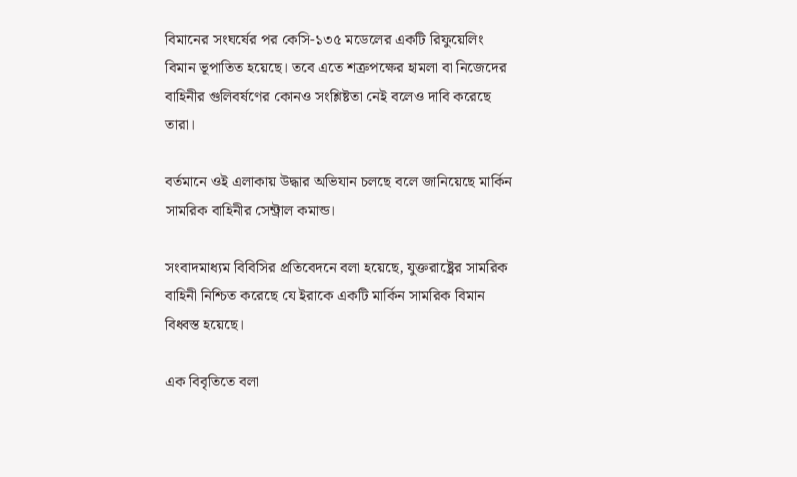বিমানের সংঘর্ষের পর কেসি-১৩৫ মডেলের একটি রিফুয়েলিং বিমান ভূপাতিত হয়েছে। তবে এতে শত্রুপক্ষের হামলা বা নিজেদের বাহিনীর গুলিবর্ষণের কোনও সংশ্লিষ্টতা নেই বলেও দাবি করেছে তারা।

বর্তমানে ওই এলাকায় উদ্ধার অভিযান চলছে বলে জানিয়েছে মার্কিন সামরিক বাহিনীর সেন্ট্রাল কমান্ড।

সংবাদমাধ্যম বিবিসির প্রতিবেদনে বলা হয়েছে, যুক্তরাষ্ট্রের সামরিক বাহিনী নিশ্চিত করেছে যে ইরাকে একটি মার্কিন সামরিক বিমান বিধ্বস্ত হয়েছে।

এক বিবৃতিতে বলা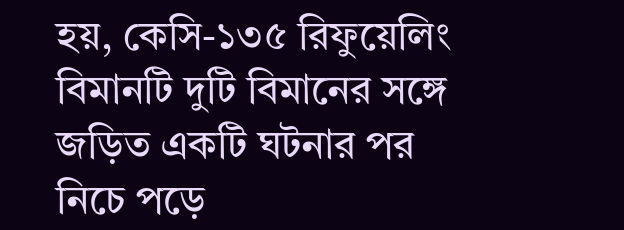হয়, কেসি-১৩৫ রিফুয়েলিং বিমানটি দুটি বিমানের সঙ্গে জড়িত একটি ঘটনার পর নিচে পড়ে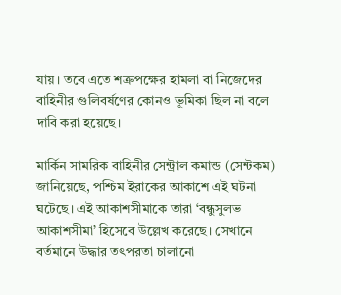যায়। তবে এতে শত্রুপক্ষের হামলা বা নিজেদের বাহিনীর গুলিবর্ষণের কোনও ভূমিকা ছিল না বলে দাবি করা হয়েছে।

মার্কিন সামরিক বাহিনীর সেন্ট্রাল কমান্ড (সেন্টকম) জানিয়েছে, পশ্চিম ইরাকের আকাশে এই ঘটনা ঘটেছে। এই আকাশসীমাকে তারা ‘বন্ধুসুলভ আকাশসীমা’ হিসেবে উল্লেখ করেছে। সেখানে বর্তমানে উদ্ধার তৎপরতা চালানো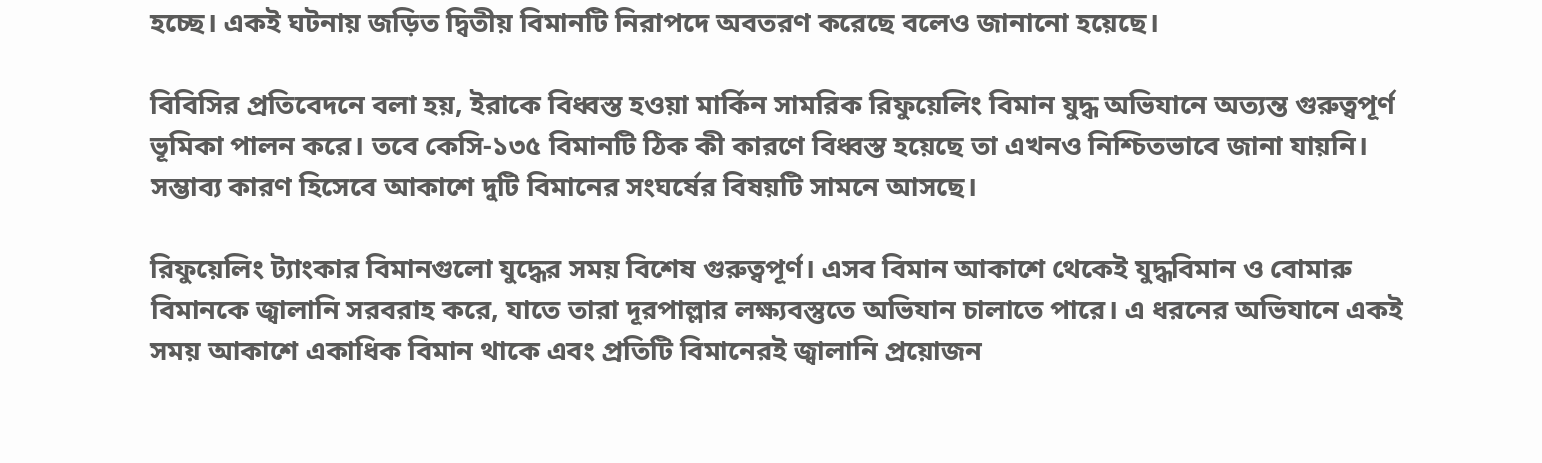হচ্ছে। একই ঘটনায় জড়িত দ্বিতীয় বিমানটি নিরাপদে অবতরণ করেছে বলেও জানানো হয়েছে।

বিবিসির প্রতিবেদনে বলা হয়, ইরাকে বিধ্বস্ত হওয়া মার্কিন সামরিক রিফুয়েলিং বিমান যুদ্ধ অভিযানে অত্যন্ত গুরুত্বপূর্ণ ভূমিকা পালন করে। তবে কেসি-১৩৫ বিমানটি ঠিক কী কারণে বিধ্বস্ত হয়েছে তা এখনও নিশ্চিতভাবে জানা যায়নি। সম্ভাব্য কারণ হিসেবে আকাশে দুটি বিমানের সংঘর্ষের বিষয়টি সামনে আসছে।

রিফুয়েলিং ট্যাংকার বিমানগুলো যুদ্ধের সময় বিশেষ গুরুত্বপূর্ণ। এসব বিমান আকাশে থেকেই যুদ্ধবিমান ও বোমারু বিমানকে জ্বালানি সরবরাহ করে, যাতে তারা দূরপাল্লার লক্ষ্যবস্তুতে অভিযান চালাতে পারে। এ ধরনের অভিযানে একই সময় আকাশে একাধিক বিমান থাকে এবং প্রতিটি বিমানেরই জ্বালানি প্রয়োজন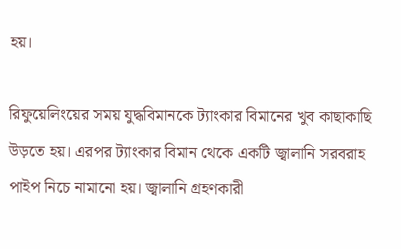হয়।

রিফুয়েলিংয়ের সময় যুদ্ধবিমানকে ট্যাংকার বিমানের খুব কাছাকাছি উড়তে হয়। এরপর ট্যাংকার বিমান থেকে একটি জ্বালানি সরবরাহ পাইপ নিচে নামানো হয়। জ্বালানি গ্রহণকারী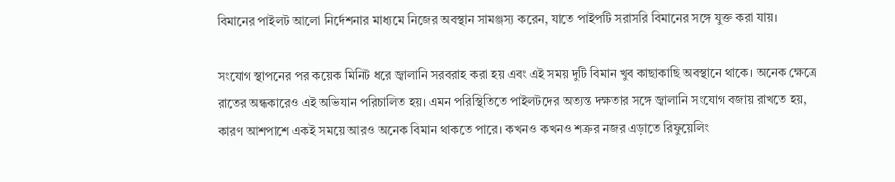বিমানের পাইলট আলো নির্দেশনার মাধ্যমে নিজের অবস্থান সামঞ্জস্য করেন, যাতে পাইপটি সরাসরি বিমানের সঙ্গে যুক্ত করা যায়।

সংযোগ স্থাপনের পর কয়েক মিনিট ধরে জ্বালানি সরবরাহ করা হয় এবং এই সময় দুটি বিমান খুব কাছাকাছি অবস্থানে থাকে। অনেক ক্ষেত্রে রাতের অন্ধকারেও এই অভিযান পরিচালিত হয়। এমন পরিস্থিতিতে পাইলটদের অত্যন্ত দক্ষতার সঙ্গে জ্বালানি সংযোগ বজায় রাখতে হয়, কারণ আশপাশে একই সময়ে আরও অনেক বিমান থাকতে পারে। কখনও কখনও শত্রুর নজর এড়াতে রিফুয়েলিং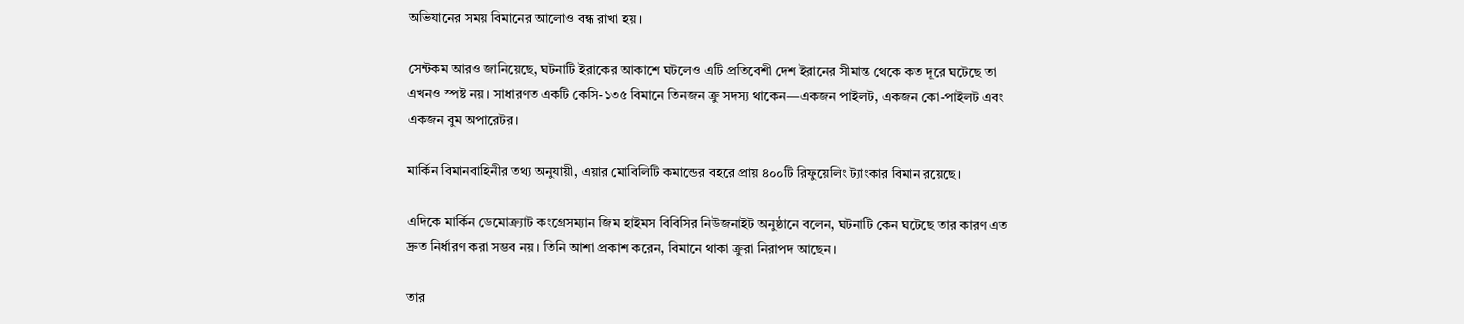অভিযানের সময় বিমানের আলোও বন্ধ রাখা হয়।

সেন্টকম আরও জানিয়েছে, ঘটনাটি ইরাকের আকাশে ঘটলেও এটি প্রতিবেশী দেশ ইরানের সীমান্ত থেকে কত দূরে ঘটেছে তা এখনও স্পষ্ট নয়। সাধারণত একটি কেসি-১৩৫ বিমানে তিনজন ক্রু সদস্য থাকেন—একজন পাইলট, একজন কো-পাইলট এবং একজন বুম অপারেটর।

মার্কিন বিমানবাহিনীর তথ্য অনুযায়ী, এয়ার মোবিলিটি কমান্ডের বহরে প্রায় ৪০০টি রিফুয়েলিং ট্যাংকার বিমান রয়েছে।

এদিকে মার্কিন ডেমোক্র্যাট কংগ্রেসম্যান জিম হাইমস বিবিসির নিউজনাইট অনুষ্ঠানে বলেন, ঘটনাটি কেন ঘটেছে তার কারণ এত দ্রুত নির্ধারণ করা সম্ভব নয়। তিনি আশা প্রকাশ করেন, বিমানে থাকা ক্রুরা নিরাপদ আছেন।

তার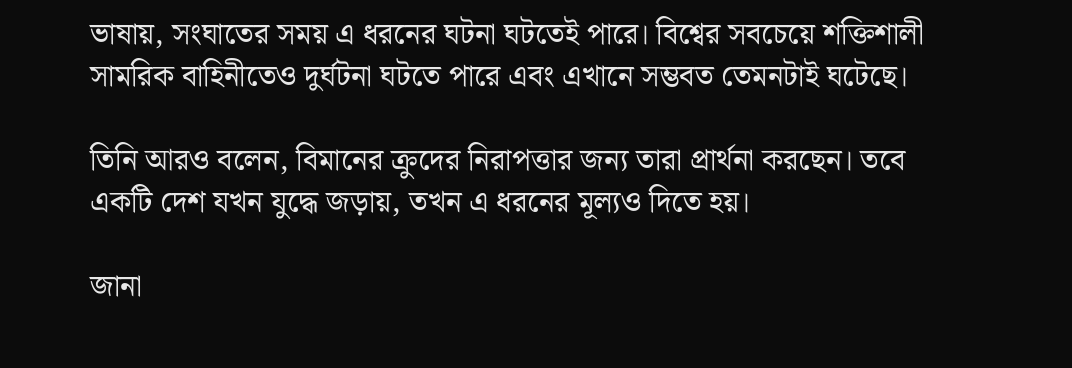ভাষায়, সংঘাতের সময় এ ধরনের ঘটনা ঘটতেই পারে। বিশ্বের সবচেয়ে শক্তিশালী সামরিক বাহিনীতেও দুর্ঘটনা ঘটতে পারে এবং এখানে সম্ভবত তেমনটাই ঘটেছে।

তিনি আরও বলেন, বিমানের ক্রুদের নিরাপত্তার জন্য তারা প্রার্থনা করছেন। তবে একটি দেশ যখন যুদ্ধে জড়ায়, তখন এ ধরনের মূল্যও দিতে হয়।

জানা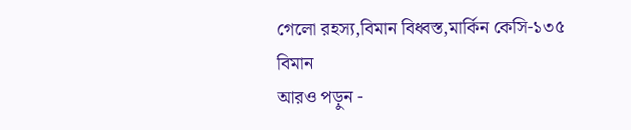গেলো রহস্য,বিমান বিধ্বস্ত,মার্কিন কেসি-১৩৫ বিমান
আরও পড়ুন -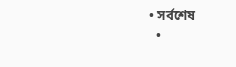• সর্বশেষ
  •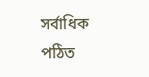সর্বাধিক পঠিত